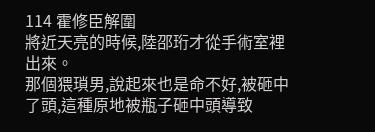114 霍修臣解圍
將近天亮的時候,陸邵珩才從手術室裡出來。
那個猥瑣男,說起來也是命不好,被砸中了頭,這種原地被瓶子砸中頭導致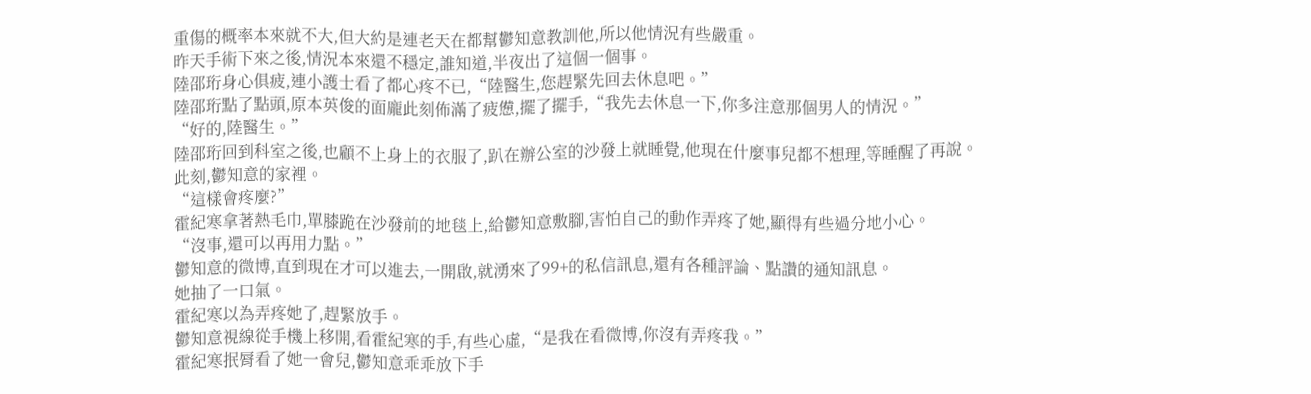重傷的概率本來就不大,但大約是連老天在都幫鬱知意教訓他,所以他情況有些嚴重。
昨天手術下來之後,情況本來還不穩定,誰知道,半夜出了這個一個事。
陸邵珩身心俱疲,連小護士看了都心疼不已,“陸醫生,您趕緊先回去休息吧。”
陸邵珩點了點頭,原本英俊的面龐此刻佈滿了疲憊,擺了擺手,“我先去休息一下,你多注意那個男人的情況。”
“好的,陸醫生。”
陸邵珩回到科室之後,也顧不上身上的衣服了,趴在辦公室的沙發上就睡覺,他現在什麼事兒都不想理,等睡醒了再說。
此刻,鬱知意的家裡。
“這樣會疼麼?”
霍紀寒拿著熱毛巾,單膝跪在沙發前的地毯上,給鬱知意敷腳,害怕自己的動作弄疼了她,顯得有些過分地小心。
“沒事,還可以再用力點。”
鬱知意的微博,直到現在才可以進去,一開啟,就湧來了99+的私信訊息,還有各種評論、點讚的通知訊息。
她抽了一口氣。
霍紀寒以為弄疼她了,趕緊放手。
鬱知意視線從手機上移開,看霍紀寒的手,有些心虛,“是我在看微博,你沒有弄疼我。”
霍紀寒抿脣看了她一會兒,鬱知意乖乖放下手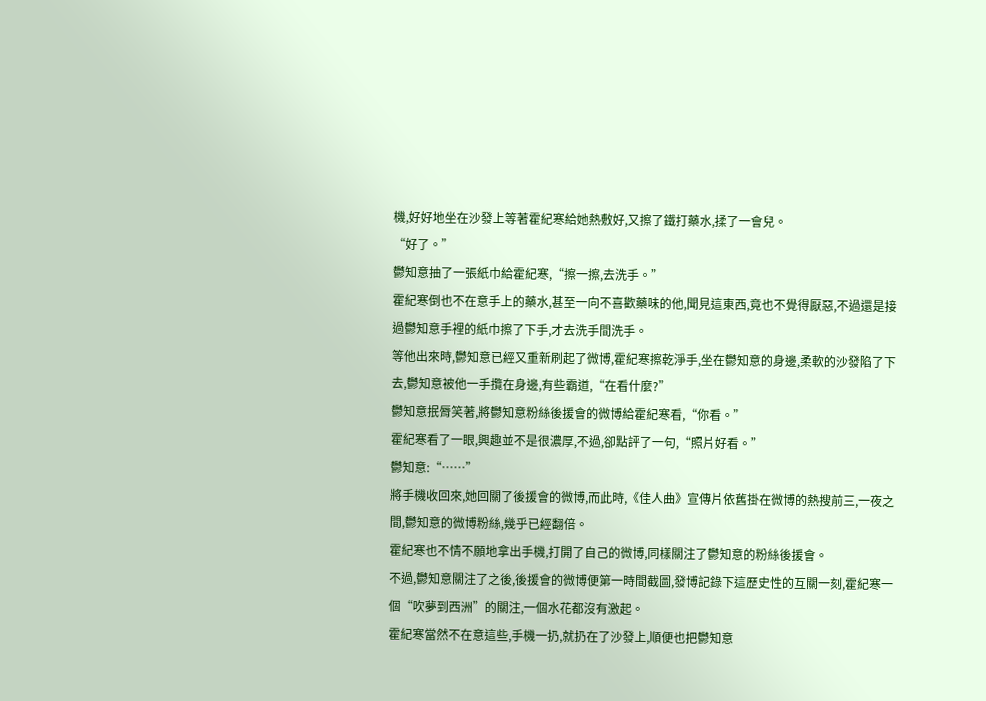機,好好地坐在沙發上等著霍紀寒給她熱敷好,又擦了鐵打藥水,揉了一會兒。
“好了。”
鬱知意抽了一張紙巾給霍紀寒,“擦一擦,去洗手。”
霍紀寒倒也不在意手上的藥水,甚至一向不喜歡藥味的他,聞見這東西,竟也不覺得厭惡,不過還是接過鬱知意手裡的紙巾擦了下手,才去洗手間洗手。
等他出來時,鬱知意已經又重新刷起了微博,霍紀寒擦乾淨手,坐在鬱知意的身邊,柔軟的沙發陷了下去,鬱知意被他一手攬在身邊,有些霸道,“在看什麼?”
鬱知意抿脣笑著,將鬱知意粉絲後援會的微博給霍紀寒看,“你看。”
霍紀寒看了一眼,興趣並不是很濃厚,不過,卻點評了一句,“照片好看。”
鬱知意:“……”
將手機收回來,她回關了後援會的微博,而此時,《佳人曲》宣傳片依舊掛在微博的熱搜前三,一夜之間,鬱知意的微博粉絲,幾乎已經翻倍。
霍紀寒也不情不願地拿出手機,打開了自己的微博,同樣關注了鬱知意的粉絲後援會。
不過,鬱知意關注了之後,後援會的微博便第一時間截圖,發博記錄下這歷史性的互關一刻,霍紀寒一個“吹夢到西洲”的關注,一個水花都沒有激起。
霍紀寒當然不在意這些,手機一扔,就扔在了沙發上,順便也把鬱知意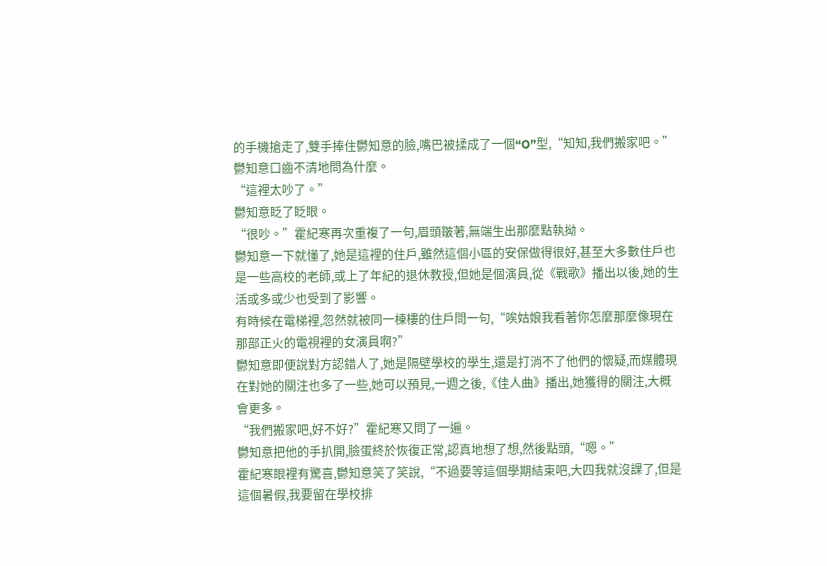的手機搶走了,雙手捧住鬱知意的臉,嘴巴被揉成了一個“O”型,“知知,我們搬家吧。”
鬱知意口齒不清地問為什麼。
“這裡太吵了。”
鬱知意眨了眨眼。
“很吵。”霍紀寒再次重複了一句,眉頭皺著,無端生出那麼點執拗。
鬱知意一下就懂了,她是這裡的住戶,雖然這個小區的安保做得很好,甚至大多數住戶也是一些高校的老師,或上了年紀的退休教授,但她是個演員,從《戰歌》播出以後,她的生活或多或少也受到了影響。
有時候在電梯裡,忽然就被同一棟樓的住戶問一句,“唉姑娘我看著你怎麼那麼像現在那部正火的電視裡的女演員啊?”
鬱知意即便說對方認錯人了,她是隔壁學校的學生,還是打消不了他們的懷疑,而媒體現在對她的關注也多了一些,她可以預見,一週之後,《佳人曲》播出,她獲得的關注,大概會更多。
“我們搬家吧,好不好?”霍紀寒又問了一遍。
鬱知意把他的手扒開,臉蛋終於恢復正常,認真地想了想,然後點頭,“嗯。”
霍紀寒眼裡有驚喜,鬱知意笑了笑說,“不過要等這個學期結束吧,大四我就沒課了,但是這個暑假,我要留在學校排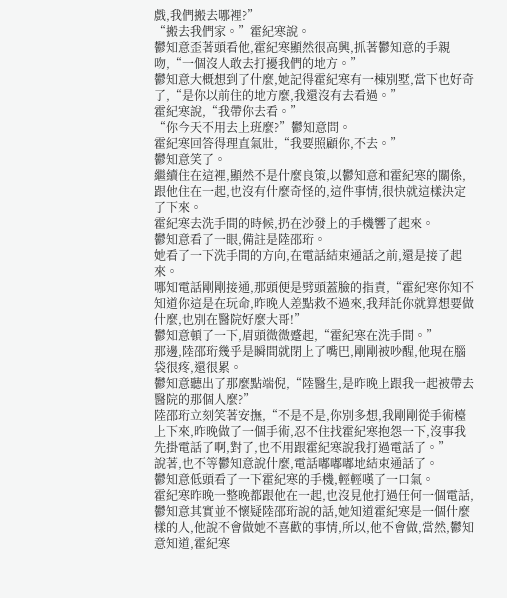戲,我們搬去哪裡?”
“搬去我們家。”霍紀寒說。
鬱知意歪著頭看他,霍紀寒顯然很高興,抓著鬱知意的手親吻,“一個沒人敢去打擾我們的地方。”
鬱知意大概想到了什麼,她記得霍紀寒有一棟別墅,當下也好奇了,“是你以前住的地方麼,我還沒有去看過。”
霍紀寒說,“我帶你去看。”
“你今天不用去上班麼?”鬱知意問。
霍紀寒回答得理直氣壯,“我要照顧你,不去。”
鬱知意笑了。
繼續住在這裡,顯然不是什麼良策,以鬱知意和霍紀寒的關係,跟他住在一起,也沒有什麼奇怪的,這件事情,很快就這樣決定了下來。
霍紀寒去洗手間的時候,扔在沙發上的手機響了起來。
鬱知意看了一眼,備註是陸邵珩。
她看了一下洗手間的方向,在電話結束通話之前,還是接了起來。
哪知電話剛剛接通,那頭便是劈頭蓋臉的指責,“霍紀寒你知不知道你這是在玩命,昨晚人差點救不過來,我拜託你就算想要做什麼,也別在醫院好麼大哥!”
鬱知意頓了一下,眉頭微微蹙起,“霍紀寒在洗手間。”
那邊,陸邵珩幾乎是瞬間就閉上了嘴巴,剛剛被吵醒,他現在腦袋很疼,還很累。
鬱知意聽出了那麼點端倪,“陸醫生,是昨晚上跟我一起被帶去醫院的那個人麼?”
陸邵珩立刻笑著安撫,“不是不是,你別多想,我剛剛從手術檯上下來,昨晚做了一個手術,忍不住找霍紀寒抱怨一下,沒事我先掛電話了啊,對了,也不用跟霍紀寒說我打過電話了。”
說著,也不等鬱知意說什麼,電話嘟嘟嘟地結束通話了。
鬱知意低頭看了一下霍紀寒的手機,輕輕嘆了一口氣。
霍紀寒昨晚一整晚都跟他在一起,也沒見他打過任何一個電話,鬱知意其實並不懷疑陸邵珩說的話,她知道霍紀寒是一個什麼樣的人,他說不會做她不喜歡的事情,所以,他不會做,當然,鬱知意知道,霍紀寒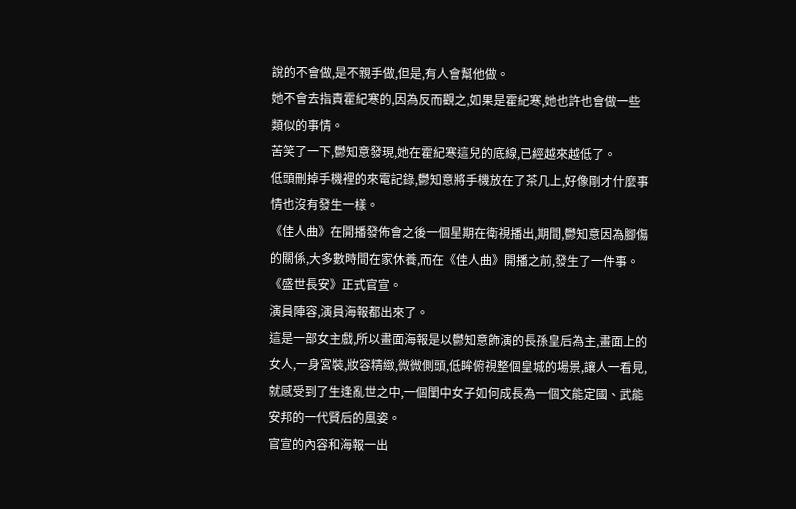說的不會做,是不親手做,但是,有人會幫他做。
她不會去指責霍紀寒的,因為反而觀之,如果是霍紀寒,她也許也會做一些類似的事情。
苦笑了一下,鬱知意發現,她在霍紀寒這兒的底線,已經越來越低了。
低頭刪掉手機裡的來電記錄,鬱知意將手機放在了茶几上,好像剛才什麼事情也沒有發生一樣。
《佳人曲》在開播發佈會之後一個星期在衛視播出,期間,鬱知意因為腳傷的關係,大多數時間在家休養,而在《佳人曲》開播之前,發生了一件事。
《盛世長安》正式官宣。
演員陣容,演員海報都出來了。
這是一部女主戲,所以畫面海報是以鬱知意飾演的長孫皇后為主,畫面上的女人,一身宮裝,妝容精緻,微微側頭,低眸俯視整個皇城的場景,讓人一看見,就感受到了生逢亂世之中,一個閨中女子如何成長為一個文能定國、武能安邦的一代賢后的風姿。
官宣的內容和海報一出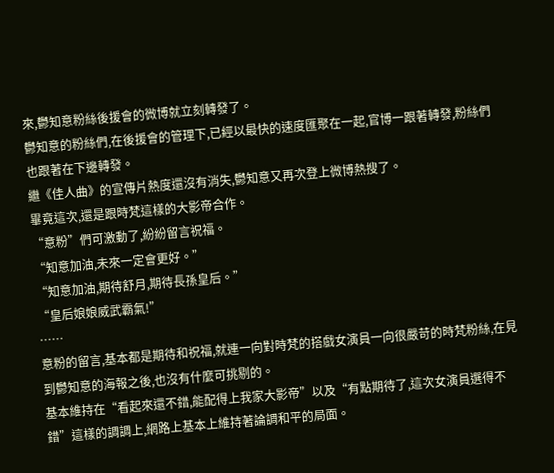來,鬱知意粉絲後援會的微博就立刻轉發了。
鬱知意的粉絲們,在後援會的管理下,已經以最快的速度匯聚在一起,官博一跟著轉發,粉絲們也跟著在下邊轉發。
繼《佳人曲》的宣傳片熱度還沒有消失,鬱知意又再次登上微博熱搜了。
畢竟這次,還是跟時梵這樣的大影帝合作。
“意粉”們可激動了,紛紛留言祝福。
“知意加油,未來一定會更好。”
“知意加油,期待舒月,期待長孫皇后。”
“皇后娘娘威武霸氣!”
……
意粉的留言,基本都是期待和祝福,就連一向對時梵的搭戲女演員一向很嚴苛的時梵粉絲,在見到鬱知意的海報之後,也沒有什麼可挑剔的。
基本維持在“看起來還不錯,能配得上我家大影帝”以及“有點期待了,這次女演員選得不錯”這樣的調調上,網路上基本上維持著論調和平的局面。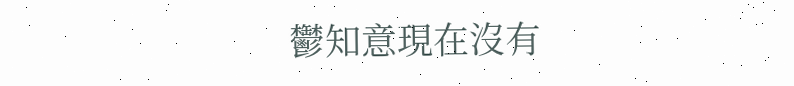鬱知意現在沒有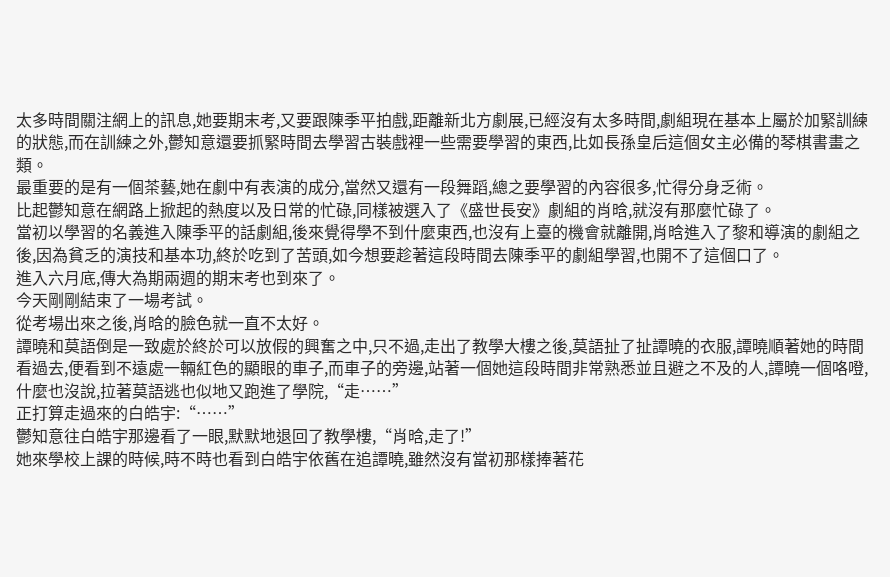太多時間關注網上的訊息,她要期末考,又要跟陳季平拍戲,距離新北方劇展,已經沒有太多時間,劇組現在基本上屬於加緊訓練的狀態,而在訓練之外,鬱知意還要抓緊時間去學習古裝戲裡一些需要學習的東西,比如長孫皇后這個女主必備的琴棋書畫之類。
最重要的是有一個茶藝,她在劇中有表演的成分,當然又還有一段舞蹈,總之要學習的內容很多,忙得分身乏術。
比起鬱知意在網路上掀起的熱度以及日常的忙碌,同樣被選入了《盛世長安》劇組的肖晗,就沒有那麼忙碌了。
當初以學習的名義進入陳季平的話劇組,後來覺得學不到什麼東西,也沒有上臺的機會就離開,肖晗進入了黎和導演的劇組之後,因為貧乏的演技和基本功,終於吃到了苦頭,如今想要趁著這段時間去陳季平的劇組學習,也開不了這個口了。
進入六月底,傳大為期兩週的期末考也到來了。
今天剛剛結束了一場考試。
從考場出來之後,肖晗的臉色就一直不太好。
譚曉和莫語倒是一致處於終於可以放假的興奮之中,只不過,走出了教學大樓之後,莫語扯了扯譚曉的衣服,譚曉順著她的時間看過去,便看到不遠處一輛紅色的顯眼的車子,而車子的旁邊,站著一個她這段時間非常熟悉並且避之不及的人,譚曉一個咯噔,什麼也沒說,拉著莫語逃也似地又跑進了學院,“走……”
正打算走過來的白皓宇:“……”
鬱知意往白皓宇那邊看了一眼,默默地退回了教學樓,“肖晗,走了!”
她來學校上課的時候,時不時也看到白皓宇依舊在追譚曉,雖然沒有當初那樣捧著花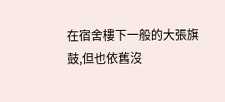在宿舍樓下一般的大張旗鼓,但也依舊沒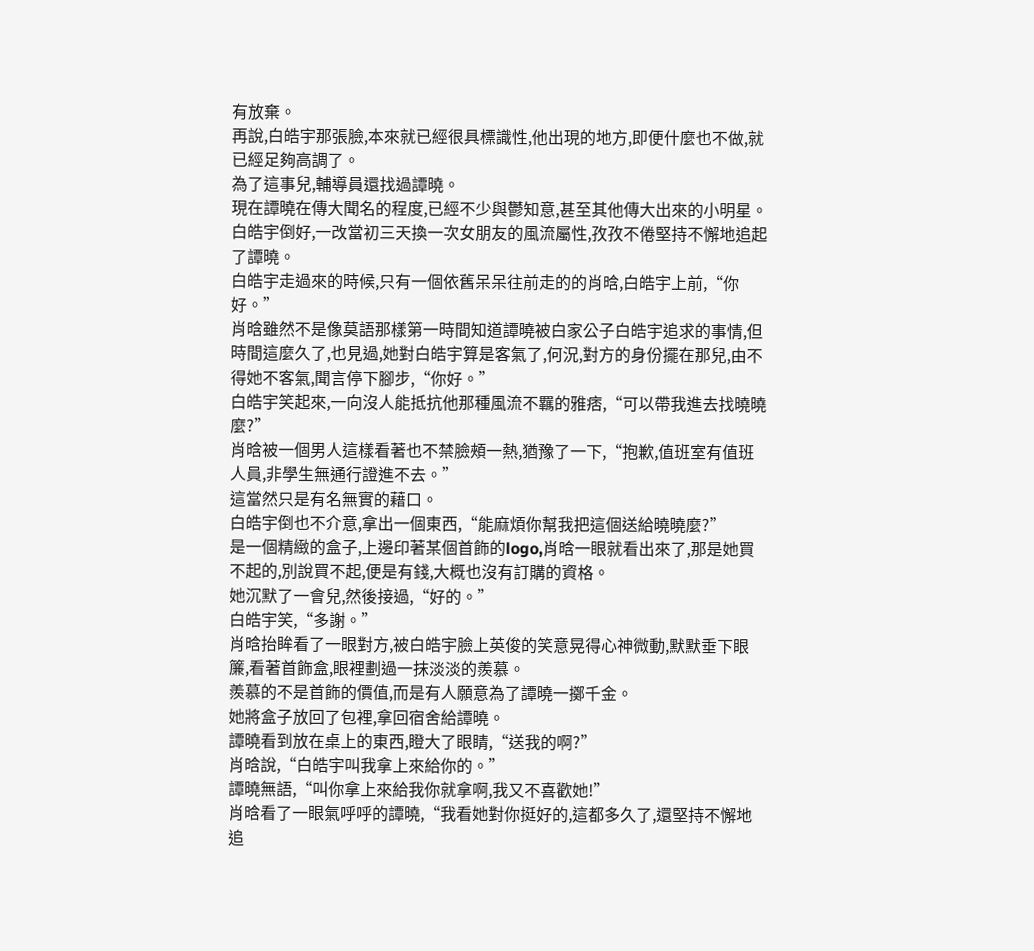有放棄。
再說,白皓宇那張臉,本來就已經很具標識性,他出現的地方,即便什麼也不做,就已經足夠高調了。
為了這事兒,輔導員還找過譚曉。
現在譚曉在傳大聞名的程度,已經不少與鬱知意,甚至其他傳大出來的小明星。
白皓宇倒好,一改當初三天換一次女朋友的風流屬性,孜孜不倦堅持不懈地追起了譚曉。
白皓宇走過來的時候,只有一個依舊呆呆往前走的的肖晗,白皓宇上前,“你好。”
肖晗雖然不是像莫語那樣第一時間知道譚曉被白家公子白皓宇追求的事情,但時間這麼久了,也見過,她對白皓宇算是客氣了,何況,對方的身份擺在那兒,由不得她不客氣,聞言停下腳步,“你好。”
白皓宇笑起來,一向沒人能抵抗他那種風流不羈的雅痞,“可以帶我進去找曉曉麼?”
肖晗被一個男人這樣看著也不禁臉頰一熱,猶豫了一下,“抱歉,值班室有值班人員,非學生無通行證進不去。”
這當然只是有名無實的藉口。
白皓宇倒也不介意,拿出一個東西,“能麻煩你幫我把這個送給曉曉麼?”
是一個精緻的盒子,上邊印著某個首飾的logo,肖晗一眼就看出來了,那是她買不起的,別說買不起,便是有錢,大概也沒有訂購的資格。
她沉默了一會兒,然後接過,“好的。”
白皓宇笑,“多謝。”
肖晗抬眸看了一眼對方,被白皓宇臉上英俊的笑意晃得心神微動,默默垂下眼簾,看著首飾盒,眼裡劃過一抹淡淡的羨慕。
羨慕的不是首飾的價值,而是有人願意為了譚曉一擲千金。
她將盒子放回了包裡,拿回宿舍給譚曉。
譚曉看到放在桌上的東西,瞪大了眼睛,“送我的啊?”
肖晗說,“白皓宇叫我拿上來給你的。”
譚曉無語,“叫你拿上來給我你就拿啊,我又不喜歡她!”
肖晗看了一眼氣呼呼的譚曉,“我看她對你挺好的,這都多久了,還堅持不懈地追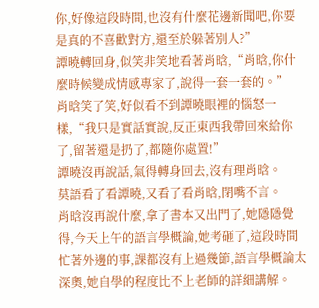你,好像這段時間,也沒有什麼花邊新聞吧,你要是真的不喜歡對方,還至於躲著別人?”
譚曉轉回身,似笑非笑地看著肖晗,“肖晗,你什麼時候變成情感專家了,說得一套一套的。”
肖晗笑了笑,好似看不到譚曉眼裡的惱怒一樣,“我只是實話實說,反正東西我帶回來給你了,留著還是扔了,都隨你處置!”
譚曉沒再說話,氣得轉身回去,沒有理肖晗。
莫語看了看譚曉,又看了看肖晗,閉嘴不言。
肖晗沒再說什麼,拿了書本又出門了,她隱隱覺得,今天上午的語言學概論,她考砸了,這段時間忙著外邊的事,課都沒有上過幾節,語言學概論太深奧,她自學的程度比不上老師的詳細講解。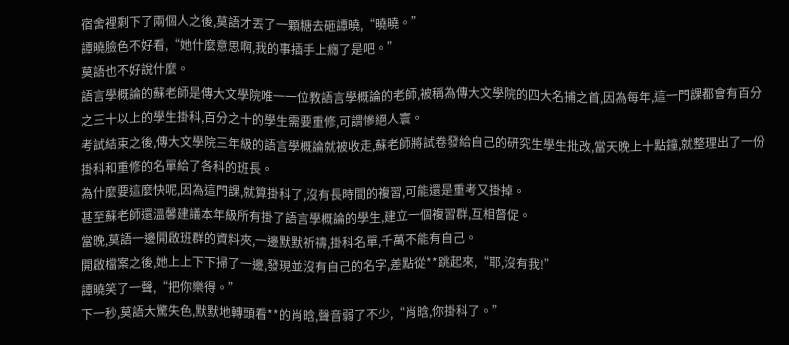宿舍裡剩下了兩個人之後,莫語才丟了一顆糖去砸譚曉,“曉曉。”
譚曉臉色不好看,“她什麼意思啊,我的事插手上癮了是吧。”
莫語也不好說什麼。
語言學概論的蘇老師是傳大文學院唯一一位教語言學概論的老師,被稱為傳大文學院的四大名捕之首,因為每年,這一門課都會有百分之三十以上的學生掛科,百分之十的學生需要重修,可謂慘絕人寰。
考試結束之後,傳大文學院三年級的語言學概論就被收走,蘇老師將試卷發給自己的研究生學生批改,當天晚上十點鐘,就整理出了一份掛科和重修的名單給了各科的班長。
為什麼要這麼快呢,因為這門課,就算掛科了,沒有長時間的複習,可能還是重考又掛掉。
甚至蘇老師還溫馨建議本年級所有掛了語言學概論的學生,建立一個複習群,互相督促。
當晚,莫語一邊開啟班群的資料夾,一邊默默祈禱,掛科名單,千萬不能有自己。
開啟檔案之後,她上上下下掃了一邊,發現並沒有自己的名字,差點從**跳起來,“耶,沒有我!”
譚曉笑了一聲,“把你樂得。”
下一秒,莫語大驚失色,默默地轉頭看**的肖晗,聲音弱了不少,“肖晗,你掛科了。”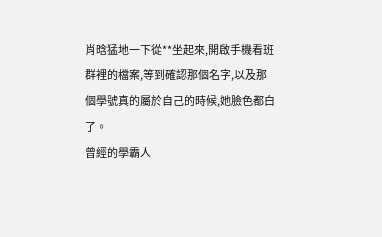肖晗猛地一下從**坐起來,開啟手機看班群裡的檔案,等到確認那個名字,以及那個學號真的屬於自己的時候,她臉色都白了。
曾經的學霸人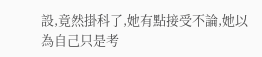設,竟然掛科了,她有點接受不論,她以為自己只是考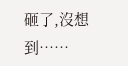砸了,沒想到……